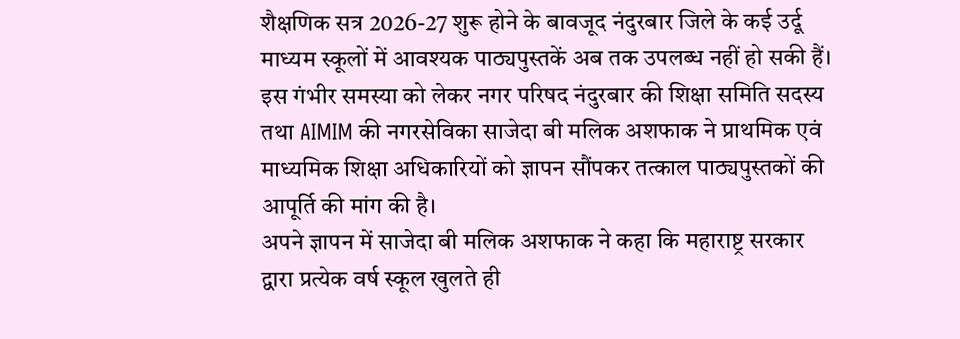शैक्षणिक सत्र 2026-27 शुरू होने के बावजूद नंदुरबार जिले के कई उर्दू माध्यम स्कूलों में आवश्यक पाठ्यपुस्तकें अब तक उपलब्ध नहीं हो सकी हैं। इस गंभीर समस्या को लेकर नगर परिषद नंदुरबार की शिक्षा समिति सदस्य तथा AIMIM की नगरसेविका साजेदा बी मलिक अशफाक ने प्राथमिक एवं माध्यमिक शिक्षा अधिकारियों को ज्ञापन सौंपकर तत्काल पाठ्यपुस्तकों की आपूर्ति की मांग की है।
अपने ज्ञापन में साजेदा बी मलिक अशफाक ने कहा कि महाराष्ट्र सरकार द्वारा प्रत्येक वर्ष स्कूल खुलते ही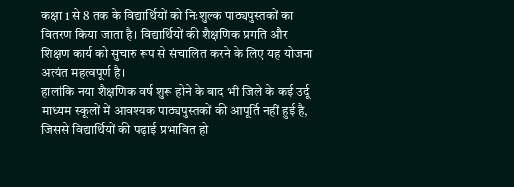कक्षा 1 से 8 तक के विद्यार्थियों को निःशुल्क पाठ्यपुस्तकों का वितरण किया जाता है। विद्यार्थियों की शैक्षणिक प्रगति और शिक्षण कार्य को सुचारु रूप से संचालित करने के लिए यह योजना अत्यंत महत्वपूर्ण है।
हालांकि नया शैक्षणिक वर्ष शुरू होने के बाद भी जिले के कई उर्दू माध्यम स्कूलों में आवश्यक पाठ्यपुस्तकों की आपूर्ति नहीं हुई है, जिससे विद्यार्थियों की पढ़ाई प्रभावित हो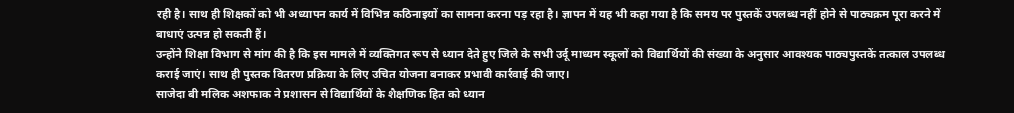रही है। साथ ही शिक्षकों को भी अध्यापन कार्य में विभिन्न कठिनाइयों का सामना करना पड़ रहा है। ज्ञापन में यह भी कहा गया है कि समय पर पुस्तकें उपलब्ध नहीं होने से पाठ्यक्रम पूरा करने में बाधाएं उत्पन्न हो सकती हैं।
उन्होंने शिक्षा विभाग से मांग की है कि इस मामले में व्यक्तिगत रूप से ध्यान देते हुए जिले के सभी उर्दू माध्यम स्कूलों को विद्यार्थियों की संख्या के अनुसार आवश्यक पाठ्यपुस्तकें तत्काल उपलब्ध कराई जाएं। साथ ही पुस्तक वितरण प्रक्रिया के लिए उचित योजना बनाकर प्रभावी कार्रवाई की जाए।
साजेदा बी मलिक अशफाक ने प्रशासन से विद्यार्थियों के शैक्षणिक हित को ध्यान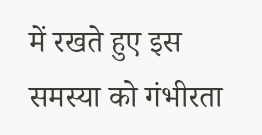में रखते हुए इस समस्या को गंभीरता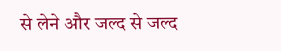से लेने और जल्द से जल्द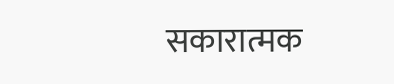सकारात्मक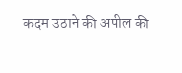कदम उठाने की अपील की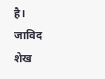है।
जाविद शेख